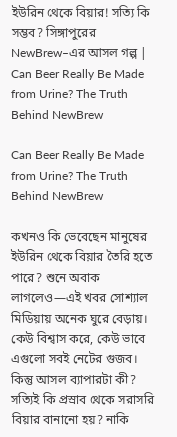ইউরিন থেকে বিয়ার! সত্যি কি সম্ভব? সিঙ্গাপুরের NewBrew–এর আসল গল্প | Can Beer Really Be Made from Urine? The Truth Behind NewBrew

Can Beer Really Be Made from Urine? The Truth Behind NewBrew

কখনও কি ভেবেছেন মানুষের ইউরিন থেকে বিয়ার তৈরি হতে পারে? শুনে অবাক লাগলেও—এই খবর সোশ্যাল মিডিয়ায় অনেক ঘুরে বেড়ায়। কেউ বিশ্বাস করে, কেউ ভাবে এগুলো সবই নেটের গুজব। কিন্তু আসল ব্যাপারটা কী? সত্যিই কি প্রস্রাব থেকে সরাসরি বিয়ার বানানো হয়? নাকি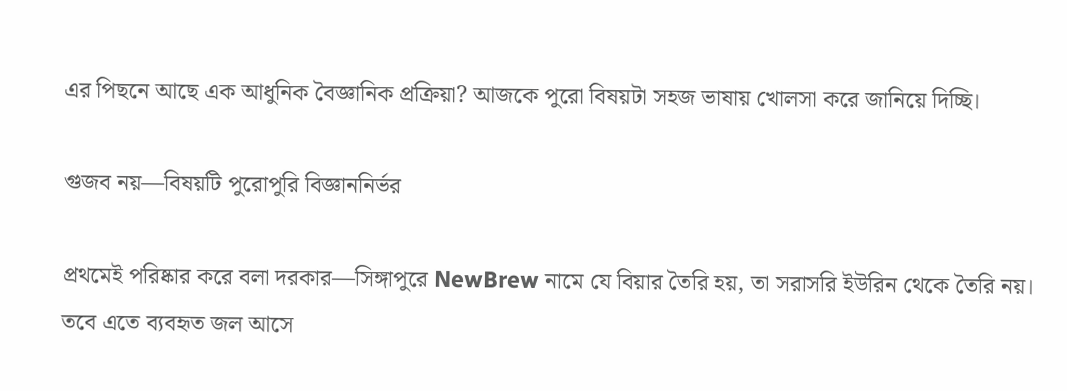এর পিছনে আছে এক আধুনিক বৈজ্ঞানিক প্রক্রিয়া? আজকে পুরো বিষয়টা সহজ ভাষায় খোলসা করে জানিয়ে দিচ্ছি।

গুজব নয়—বিষয়টি পুরোপুরি বিজ্ঞাননির্ভর

প্রথমেই পরিষ্কার করে বলা দরকার—সিঙ্গাপুরে NewBrew নামে যে বিয়ার তৈরি হয়, তা সরাসরি ইউরিন থেকে তৈরি নয়। তবে এতে ব্যবহৃত জল আসে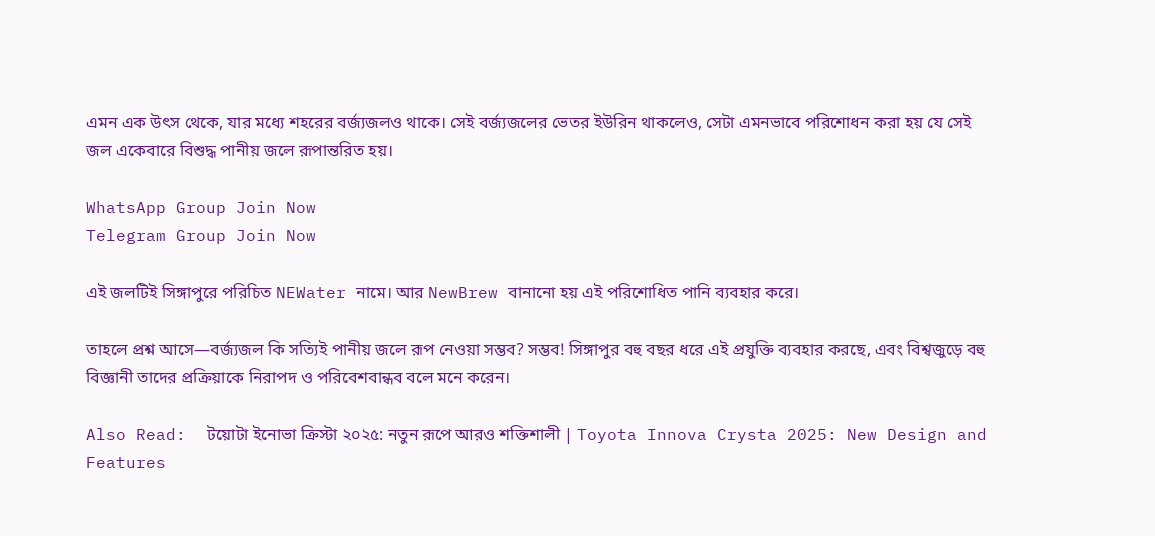এমন এক উৎস থেকে, যার মধ্যে শহরের বর্জ্যজলও থাকে। সেই বর্জ্যজলের ভেতর ইউরিন থাকলেও, সেটা এমনভাবে পরিশোধন করা হয় যে সেই জল একেবারে বিশুদ্ধ পানীয় জলে রূপান্তরিত হয়।

WhatsApp Group Join Now
Telegram Group Join Now

এই জলটিই সিঙ্গাপুরে পরিচিত NEWater নামে। আর NewBrew বানানো হয় এই পরিশোধিত পানি ব্যবহার করে।

তাহলে প্রশ্ন আসে—বর্জ্যজল কি সত্যিই পানীয় জলে রূপ নেওয়া সম্ভব? সম্ভব! সিঙ্গাপুর বহু বছর ধরে এই প্রযুক্তি ব্যবহার করছে, এবং বিশ্বজুড়ে বহু বিজ্ঞানী তাদের প্রক্রিয়াকে নিরাপদ ও পরিবেশবান্ধব বলে মনে করেন।

Also Read:  টয়োটা ইনোভা ক্রিস্টা ২০২৫: নতুন রূপে আরও শক্তিশালী | Toyota Innova Crysta 2025: New Design and Features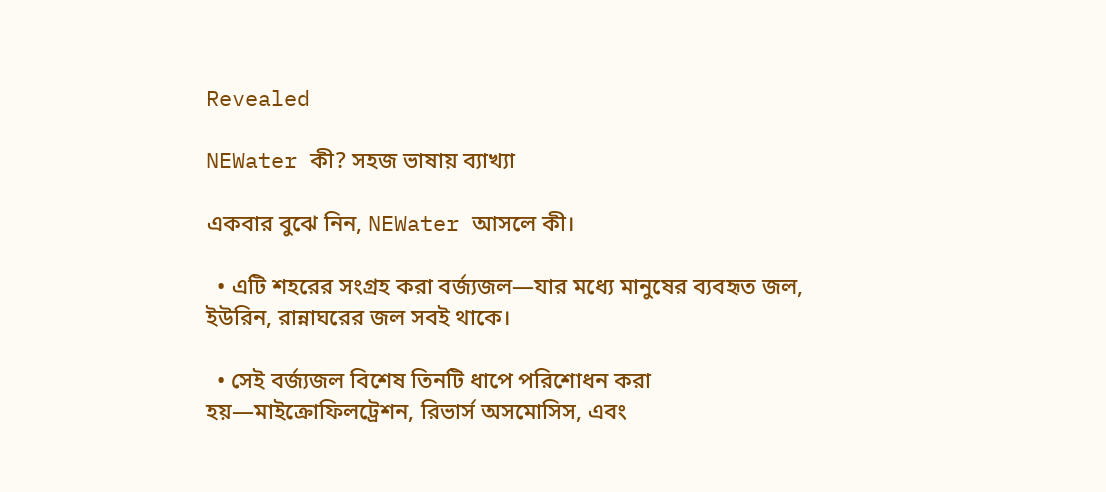Revealed

NEWater কী? সহজ ভাষায় ব্যাখ্যা

একবার বুঝে নিন, NEWater আসলে কী।

  • এটি শহরের সংগ্রহ করা বর্জ্যজল—যার মধ্যে মানুষের ব্যবহৃত জল, ইউরিন, রান্নাঘরের জল সবই থাকে।

  • সেই বর্জ্যজল বিশেষ তিনটি ধাপে পরিশোধন করা হয়—মাইক্রোফিলট্রেশন, রিভার্স অসমোসিস, এবং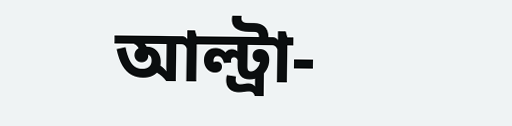আল্ট্রা-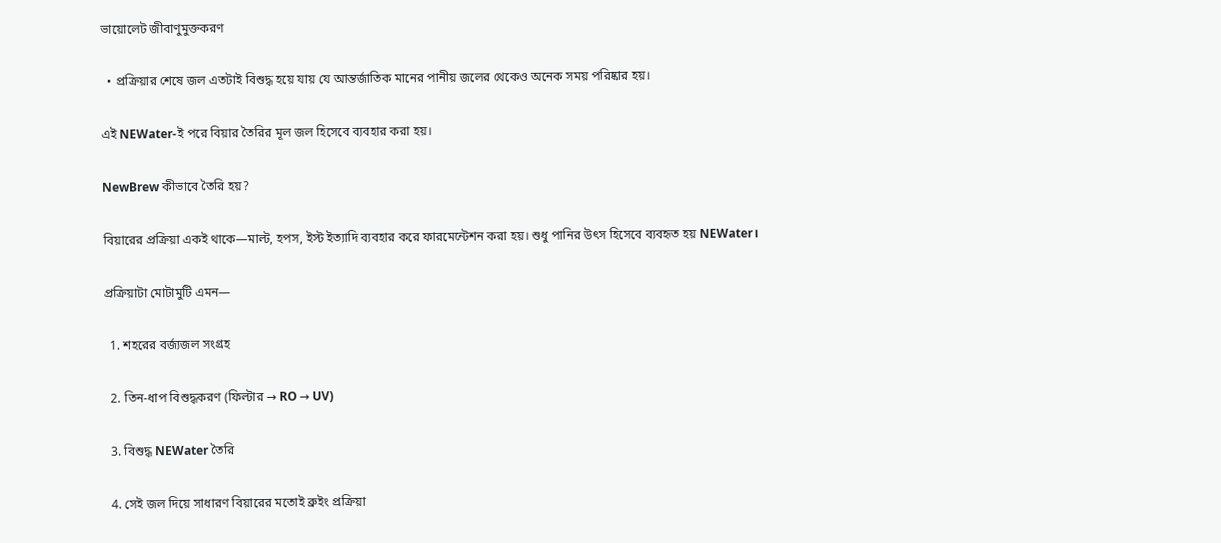ভায়োলেট জীবাণুমুক্তকরণ

  • প্রক্রিয়ার শেষে জল এতটাই বিশুদ্ধ হয়ে যায় যে আন্তর্জাতিক মানের পানীয় জলের থেকেও অনেক সময় পরিষ্কার হয়।

এই NEWater-ই পরে বিয়ার তৈরির মূল জল হিসেবে ব্যবহার করা হয়।

NewBrew কীভাবে তৈরি হয়?

বিয়ারের প্রক্রিয়া একই থাকে—মাল্ট, হপস, ইস্ট ইত্যাদি ব্যবহার করে ফারমেন্টেশন করা হয়। শুধু পানির উৎস হিসেবে ব্যবহৃত হয় NEWater।

প্রক্রিয়াটা মোটামুটি এমন—

  1. শহরের বর্জ্যজল সংগ্রহ

  2. তিন-ধাপ বিশুদ্ধকরণ (ফিল্টার → RO → UV)

  3. বিশুদ্ধ NEWater তৈরি

  4. সেই জল দিয়ে সাধারণ বিয়ারের মতোই ব্রুইং প্রক্রিয়া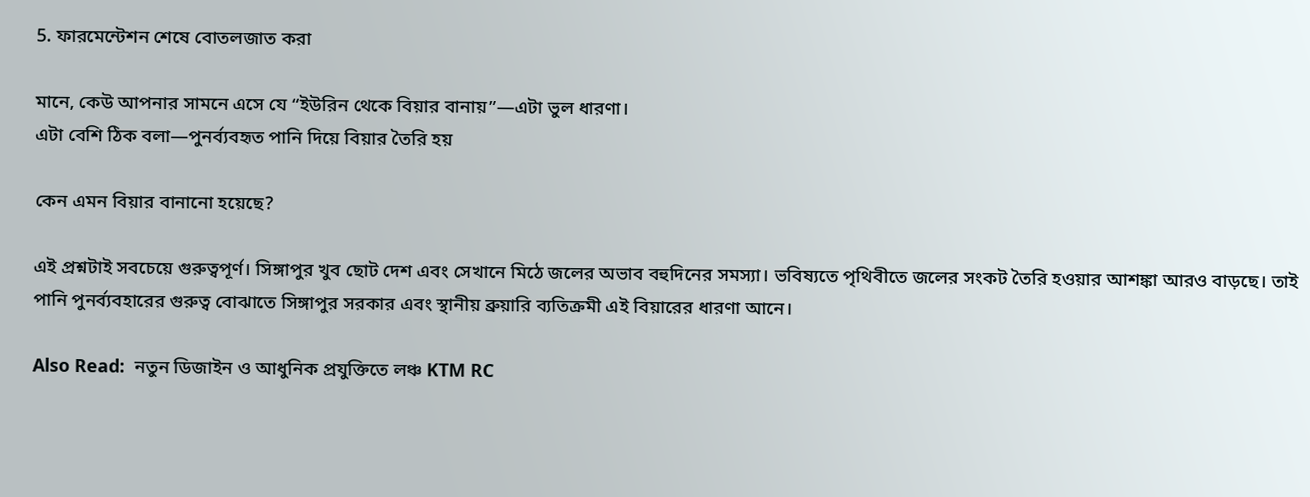5. ফারমেন্টেশন শেষে বোতলজাত করা

মানে, কেউ আপনার সামনে এসে যে “ইউরিন থেকে বিয়ার বানায়”—এটা ভুল ধারণা।
এটা বেশি ঠিক বলা—পুনর্ব্যবহৃত পানি দিয়ে বিয়ার তৈরি হয়

কেন এমন বিয়ার বানানো হয়েছে?

এই প্রশ্নটাই সবচেয়ে গুরুত্বপূর্ণ। সিঙ্গাপুর খুব ছোট দেশ এবং সেখানে মিঠে জলের অভাব বহুদিনের সমস্যা। ভবিষ্যতে পৃথিবীতে জলের সংকট তৈরি হওয়ার আশঙ্কা আরও বাড়ছে। তাই পানি পুনর্ব্যবহারের গুরুত্ব বোঝাতে সিঙ্গাপুর সরকার এবং স্থানীয় ব্রুয়ারি ব্যতিক্রমী এই বিয়ারের ধারণা আনে।

Also Read:  নতুন ডিজাইন ও আধুনিক প্রযুক্তিতে লঞ্চ KTM RC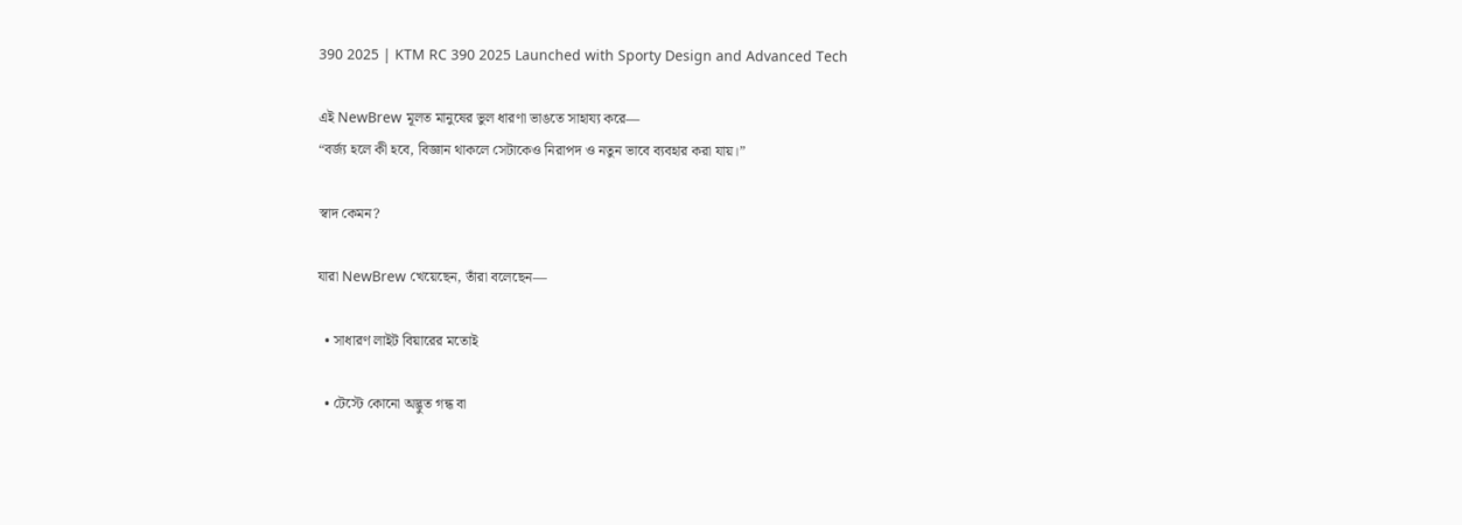390 2025 | KTM RC 390 2025 Launched with Sporty Design and Advanced Tech

এই NewBrew মূলত মানুষের ভুল ধারণা ভাঙতে সাহায্য করে—
“বর্জ্য হলে কী হবে, বিজ্ঞান থাকলে সেটাকেও নিরাপদ ও নতুন ভাবে ব্যবহার করা যায়।”

স্বাদ কেমন?

যারা NewBrew খেয়েছেন, তাঁরা বলেছেন—

  • সাধারণ লাইট বিয়ারের মতোই

  • টেস্টে কোনো অদ্ভুত গন্ধ বা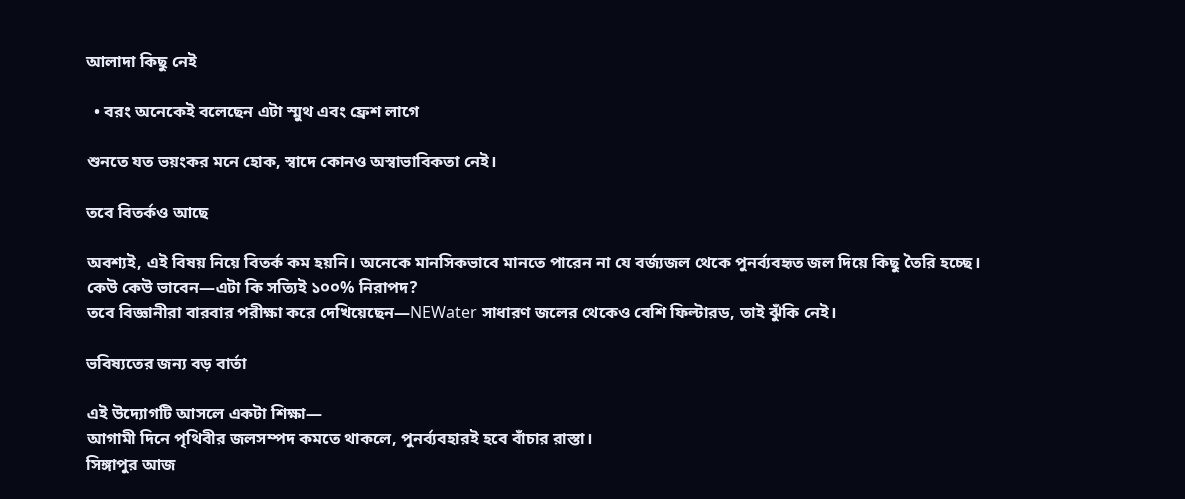আলাদা কিছু নেই

  • বরং অনেকেই বলেছেন এটা স্মুথ এবং ফ্রেশ লাগে

শুনতে যত ভয়ংকর মনে হোক, স্বাদে কোনও অস্বাভাবিকতা নেই।

তবে বিতর্কও আছে

অবশ্যই, এই বিষয় নিয়ে বিতর্ক কম হয়নি। অনেকে মানসিকভাবে মানতে পারেন না যে বর্জ্যজল থেকে পুনর্ব্যবহৃত জল দিয়ে কিছু তৈরি হচ্ছে।
কেউ কেউ ভাবেন—এটা কি সত্যিই ১০০% নিরাপদ?
তবে বিজ্ঞানীরা বারবার পরীক্ষা করে দেখিয়েছেন—NEWater সাধারণ জলের থেকেও বেশি ফিল্টারড, তাই ঝুঁকি নেই।

ভবিষ্যতের জন্য বড় বার্তা

এই উদ্যোগটি আসলে একটা শিক্ষা—
আগামী দিনে পৃথিবীর জলসম্পদ কমতে থাকলে, পুনর্ব্যবহারই হবে বাঁচার রাস্তা।
সিঙ্গাপুর আজ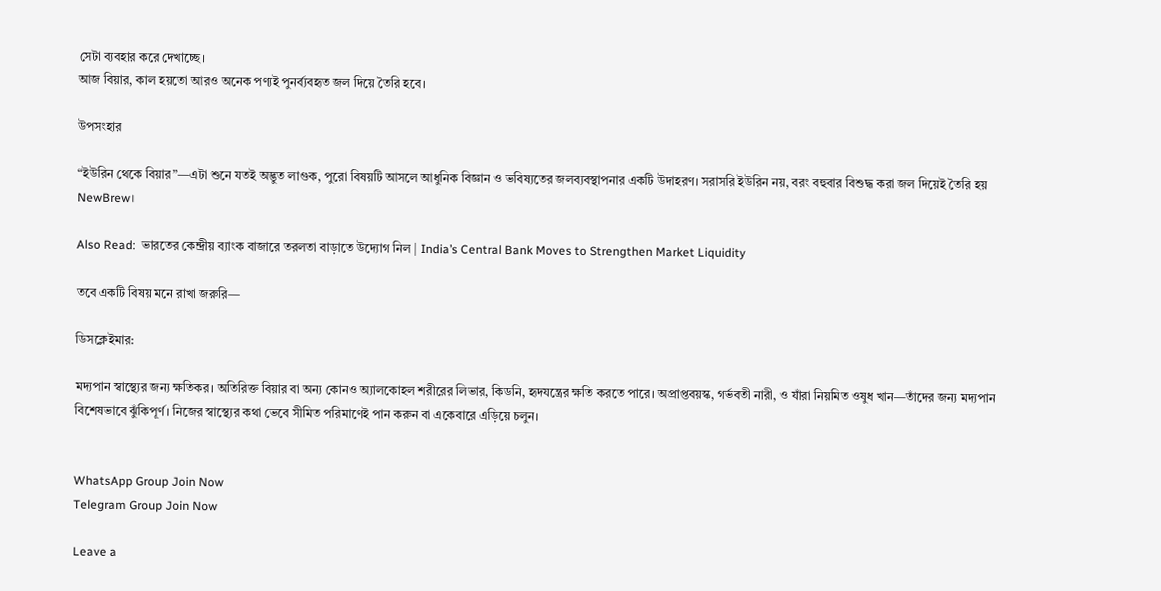সেটা ব্যবহার করে দেখাচ্ছে।
আজ বিয়ার, কাল হয়তো আরও অনেক পণ্যই পুনর্ব্যবহৃত জল দিয়ে তৈরি হবে।

উপসংহার

“ইউরিন থেকে বিয়ার”—এটা শুনে যতই অদ্ভুত লাগুক, পুরো বিষয়টি আসলে আধুনিক বিজ্ঞান ও ভবিষ্যতের জলব্যবস্থাপনার একটি উদাহরণ। সরাসরি ইউরিন নয়, বরং বহুবার বিশুদ্ধ করা জল দিয়েই তৈরি হয় NewBrew।

Also Read:  ভারতের কেন্দ্রীয় ব্যাংক বাজারে তরলতা বাড়াতে উদ্যোগ নিল | India’s Central Bank Moves to Strengthen Market Liquidity

তবে একটি বিষয় মনে রাখা জরুরি—

ডিসক্লেইমার:

মদ্যপান স্বাস্থ্যের জন্য ক্ষতিকর। অতিরিক্ত বিয়ার বা অন্য কোনও অ্যালকোহল শরীরের লিভার, কিডনি, হৃদযন্ত্রের ক্ষতি করতে পারে। অপ্রাপ্তবয়স্ক, গর্ভবতী নারী, ও যাঁরা নিয়মিত ওষুধ খান—তাঁদের জন্য মদ্যপান বিশেষভাবে ঝুঁকিপূর্ণ। নিজের স্বাস্থ্যের কথা ভেবে সীমিত পরিমাণেই পান করুন বা একেবারে এড়িয়ে চলুন।


WhatsApp Group Join Now
Telegram Group Join Now

Leave a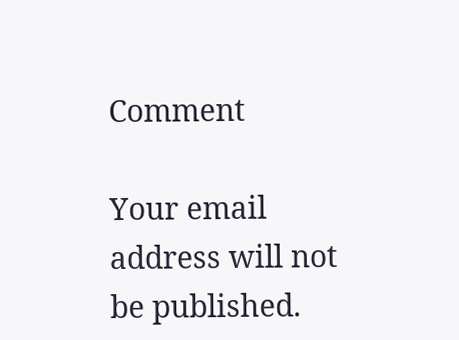Comment

Your email address will not be published.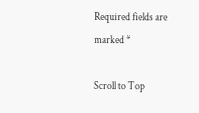Required fields are marked *

Scroll to Top